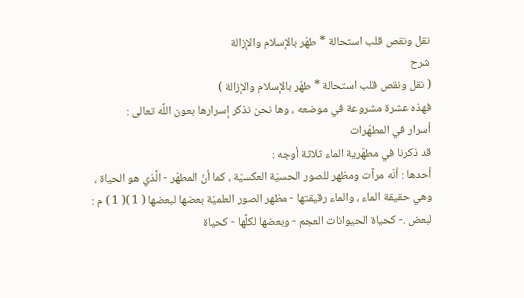نقل ونقص قلب استحالة * طهّر بالإسلام والإزالة
شرح
( نقل ونقص قلب استحالة * طهّر بالإسلام والإزالة )
فهذه عشرة مشروعة في موضعه ، وها نحن نذكر إسرارها بعون اللَّه تعالى :
أسرار في المطهّرات
قد ذكرنا في مطهّرية الماء ثلاثة أوجه :
أحدها : أنّه مرآت ومظهر للصور الحسيّة العكسيّة ، كما أنّ المطهّر - الَّذي هو الحياة ، وهي حقيقة الماء ، والماء رقيقتها - مظهر الصور العلميّة بعضها لبعضها ( 1 )( 1 ) م : لبعض .- كحياة الحيوانات العجم - وبعضها لكلَّها - كحياة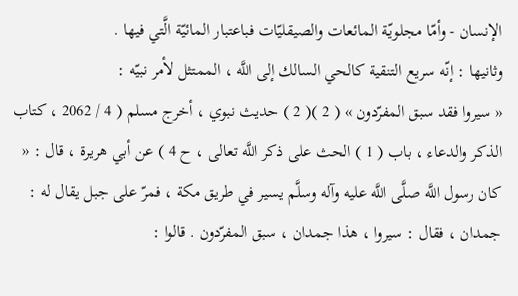الإنسان - وأمّا مجلويّة المائعات والصيقليّات فباعتبار المائيّة الَّتي فيها .
وثانيها : إنّه سريع التنقية كالحي السالك إلى اللَّه ، الممتثل لأمر نبيّه :
« سيروا فقد سبق المفرّدون » ( 2 )( 2 ) حديث نبوي ، أخرج مسلم ( 4 / 2062 ، كتاب الذكر والدعاء ، باب ( 1 ) الحث على ذكر اللَّه تعالى ، ح 4 ) عن أبي هريرة ، قال : « كان رسول اللَّه صلَّى اللَّه عليه وآله وسلَّم يسير في طريق مكة ، فمرّ على جبل يقال له : جمدان ، فقال : سيروا ، هذا جمدان ، سبق المفرّدون . قالوا :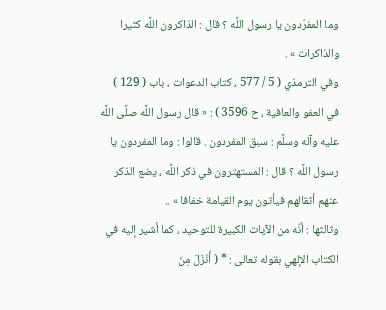وما المفرّدون يا رسول اللَّه ؟ قال : الذاكرون اللَّه كثيرا والذاكرات » .
وفي الترمذي ( 5 / 577 ، كتاب الدعوات ، باب ( 129 ) في العفو والعافية ، ح 3596 ) : « قال رسول اللَّه صلَّى اللَّه عليه وآله وسلَّم : سبق المفردون . قالوا : وما المفردون يا رسول اللَّه ؟ قال : المستهترون في ذكر اللَّه ، يضع الذكر عنهم أثقالهم فيأتون يوم القيامة خفافا » ..
وثالثها : أنّه من الآيات الكبيرة للتوحيد ، كما أشير إليه في الكتاب الإلهي بقوله تعالى : * ( أَنْزَلَ مِنَ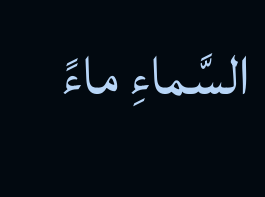السَّماءِ ماءً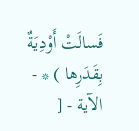فَسالَتْ أَوْدِيَةٌ بِقَدَرِها ) * - الآية - [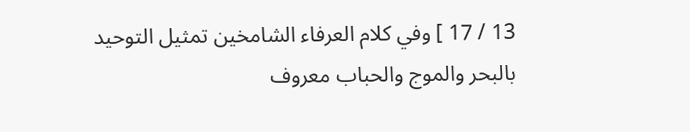13 / 17 ] وفي كلام العرفاء الشامخين تمثيل التوحيد بالبحر والموج والحباب معروف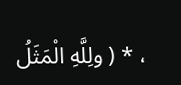، * ( ولِلَّهِ الْمَثَلُ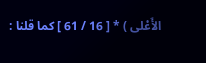الأَعْلى ) * [ 16 / 61 ] كما قلنا :